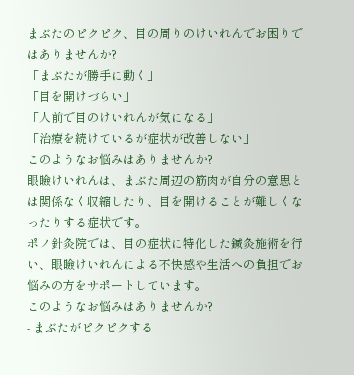まぶたのピクピク、目の周りのけいれんでお困りではありませんか?
「まぶたが勝手に動く」
「目を開けづらい」
「人前で目のけいれんが気になる」
「治療を続けているが症状が改善しない」
このようなお悩みはありませんか?
眼瞼けいれんは、まぶた周辺の筋肉が自分の意思とは関係なく収縮したり、目を開けることが難しくなったりする症状です。
ポノ針灸院では、目の症状に特化した鍼灸施術を行い、眼瞼けいれんによる不快感や生活への負担でお悩みの方をサポートしています。
このようなお悩みはありませんか?
- まぶたがピクピクする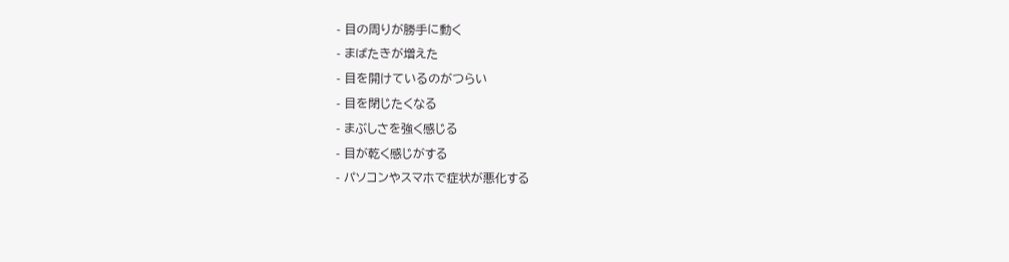- 目の周りが勝手に動く
- まばたきが増えた
- 目を開けているのがつらい
- 目を閉じたくなる
- まぶしさを強く感じる
- 目が乾く感じがする
- パソコンやスマホで症状が悪化する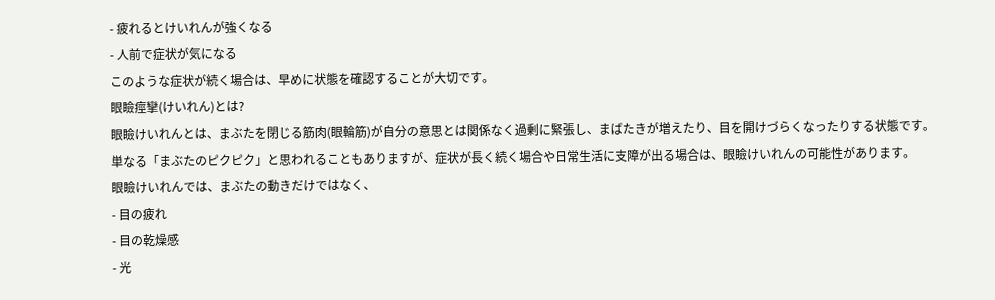- 疲れるとけいれんが強くなる
- 人前で症状が気になる
このような症状が続く場合は、早めに状態を確認することが大切です。
眼瞼痙攣(けいれん)とは?
眼瞼けいれんとは、まぶたを閉じる筋肉(眼輪筋)が自分の意思とは関係なく過剰に緊張し、まばたきが増えたり、目を開けづらくなったりする状態です。
単なる「まぶたのピクピク」と思われることもありますが、症状が長く続く場合や日常生活に支障が出る場合は、眼瞼けいれんの可能性があります。
眼瞼けいれんでは、まぶたの動きだけではなく、
- 目の疲れ
- 目の乾燥感
- 光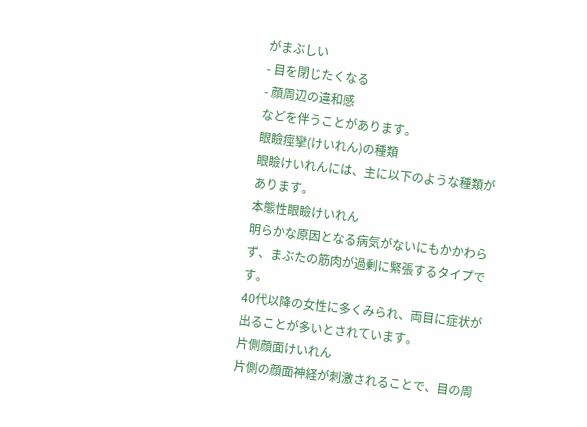がまぶしい
- 目を閉じたくなる
- 顔周辺の違和感
などを伴うことがあります。
眼瞼痙攣(けいれん)の種類
眼瞼けいれんには、主に以下のような種類があります。
本態性眼瞼けいれん
明らかな原因となる病気がないにもかかわらず、まぶたの筋肉が過剰に緊張するタイプです。
40代以降の女性に多くみられ、両目に症状が出ることが多いとされています。
片側顔面けいれん
片側の顔面神経が刺激されることで、目の周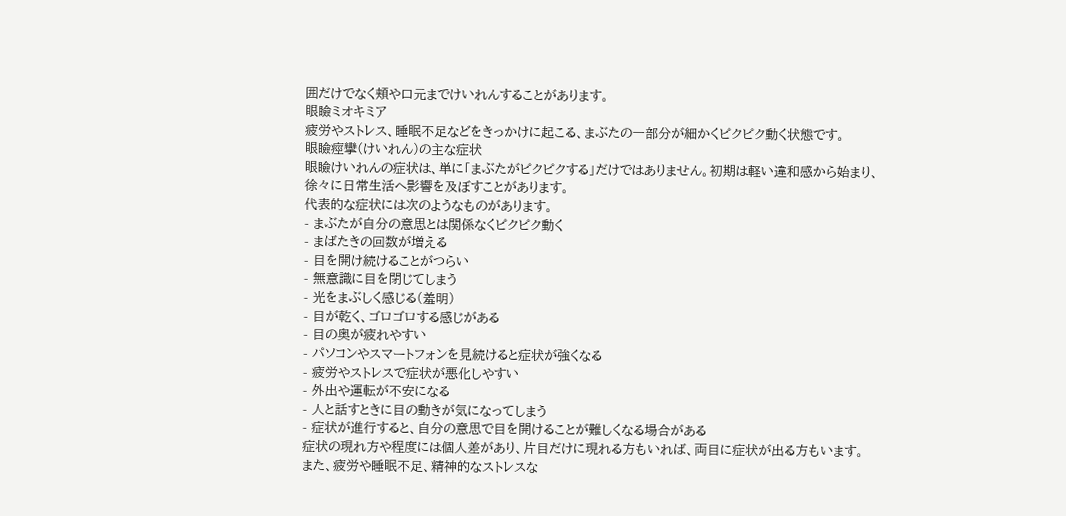囲だけでなく頬や口元までけいれんすることがあります。
眼瞼ミオキミア
疲労やストレス、睡眠不足などをきっかけに起こる、まぶたの一部分が細かくピクピク動く状態です。
眼瞼痙攣(けいれん)の主な症状
眼瞼けいれんの症状は、単に「まぶたがピクピクする」だけではありません。初期は軽い違和感から始まり、徐々に日常生活へ影響を及ぼすことがあります。
代表的な症状には次のようなものがあります。
- まぶたが自分の意思とは関係なくピクピク動く
- まばたきの回数が増える
- 目を開け続けることがつらい
- 無意識に目を閉じてしまう
- 光をまぶしく感じる(羞明)
- 目が乾く、ゴロゴロする感じがある
- 目の奥が疲れやすい
- パソコンやスマートフォンを見続けると症状が強くなる
- 疲労やストレスで症状が悪化しやすい
- 外出や運転が不安になる
- 人と話すときに目の動きが気になってしまう
- 症状が進行すると、自分の意思で目を開けることが難しくなる場合がある
症状の現れ方や程度には個人差があり、片目だけに現れる方もいれば、両目に症状が出る方もいます。
また、疲労や睡眠不足、精神的なストレスな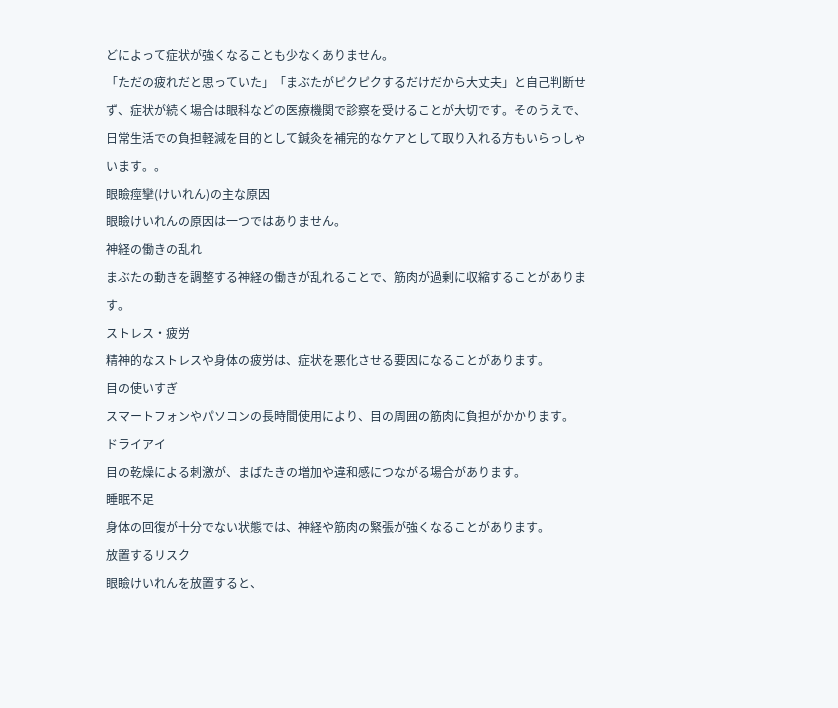どによって症状が強くなることも少なくありません。
「ただの疲れだと思っていた」「まぶたがピクピクするだけだから大丈夫」と自己判断せず、症状が続く場合は眼科などの医療機関で診察を受けることが大切です。そのうえで、日常生活での負担軽減を目的として鍼灸を補完的なケアとして取り入れる方もいらっしゃいます。。
眼瞼痙攣(けいれん)の主な原因
眼瞼けいれんの原因は一つではありません。
神経の働きの乱れ
まぶたの動きを調整する神経の働きが乱れることで、筋肉が過剰に収縮することがあります。
ストレス・疲労
精神的なストレスや身体の疲労は、症状を悪化させる要因になることがあります。
目の使いすぎ
スマートフォンやパソコンの長時間使用により、目の周囲の筋肉に負担がかかります。
ドライアイ
目の乾燥による刺激が、まばたきの増加や違和感につながる場合があります。
睡眠不足
身体の回復が十分でない状態では、神経や筋肉の緊張が強くなることがあります。
放置するリスク
眼瞼けいれんを放置すると、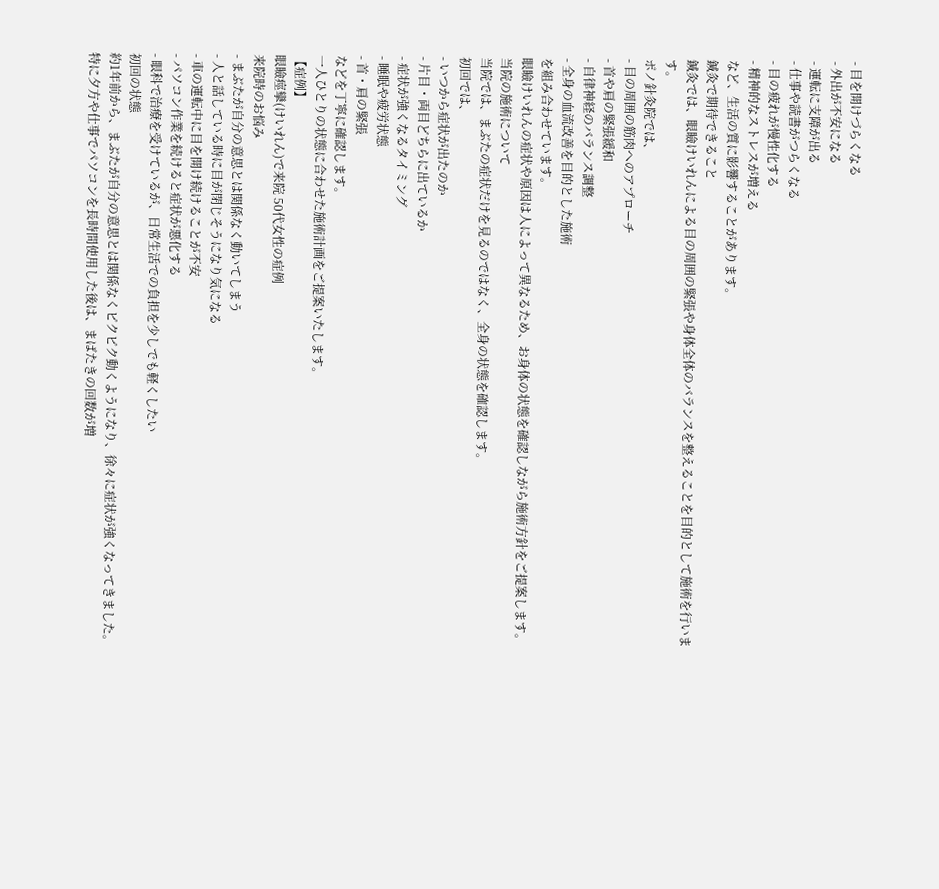- 目を開けづらくなる
- 外出が不安になる
- 運転に支障が出る
- 仕事や読書がつらくなる
- 目の疲れが慢性化する
- 精神的なストレスが増える
など、生活の質に影響することがあります。
鍼灸で期待できること
鍼灸では、眼瞼けいれんによる目の周囲の緊張や身体全体のバランスを整えることを目的として施術を行います。
ポノ針灸院では、
- 目の周囲の筋肉へのアプローチ
- 首や肩の緊張緩和
- 自律神経のバランス調整
- 全身の血流改善を目的とした施術
を組み合わせています。
眼瞼けいれんの症状や原因は人によって異なるため、お身体の状態を確認しながら施術方針をご提案します。
当院の施術について
当院では、まぶたの症状だけを見るのではなく、全身の状態を確認します。
初回では、
- いつから症状が出たのか
- 片目・両目どちらに出ているか
- 症状が強くなるタイミング
- 睡眠や疲労状態
- 首・肩の緊張
などを丁寧に確認します。
一人ひとりの状態に合わせた施術計画をご提案いたします。
【症例】
眼瞼痙攣(けいれん)で来院 50代女性の症例
来院時のお悩み
- まぶたが自分の意思とは関係なく動いてしまう
- 人と話している時に目が閉じそうになり気になる
- 車の運転中に目を開け続けることが不安
- パソコン作業を続けると症状が悪化する
- 眼科で治療を受けているが、日常生活での負担を少しでも軽くしたい
初回の状態
約1年前から、まぶたが自分の意思とは関係なくピクピク動くようになり、徐々に症状が強くなってきました。
特に夕方や仕事でパソコンを長時間使用した後は、まばたきの回数が増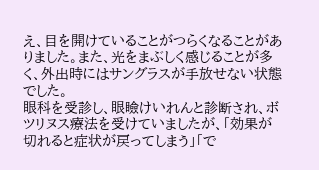え、目を開けていることがつらくなることがありました。また、光をまぶしく感じることが多く、外出時にはサングラスが手放せない状態でした。
眼科を受診し、眼瞼けいれんと診断され、ボツリヌス療法を受けていましたが、「効果が切れると症状が戻ってしまう」「で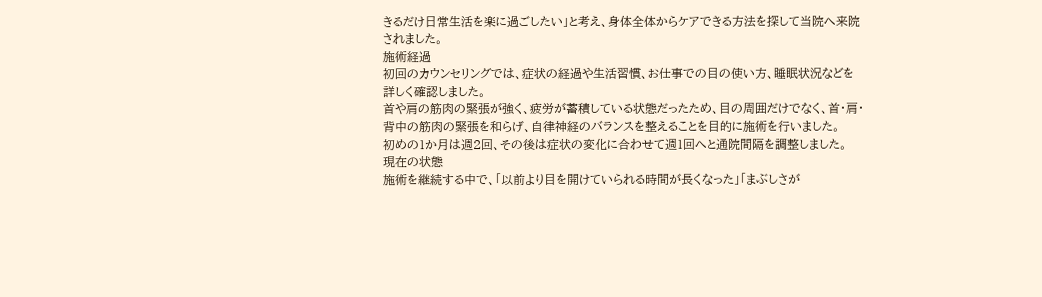きるだけ日常生活を楽に過ごしたい」と考え、身体全体からケアできる方法を探して当院へ来院されました。
施術経過
初回のカウンセリングでは、症状の経過や生活習慣、お仕事での目の使い方、睡眠状況などを詳しく確認しました。
首や肩の筋肉の緊張が強く、疲労が蓄積している状態だったため、目の周囲だけでなく、首・肩・背中の筋肉の緊張を和らげ、自律神経のバランスを整えることを目的に施術を行いました。
初めの1か月は週2回、その後は症状の変化に合わせて週1回へと通院間隔を調整しました。
現在の状態
施術を継続する中で、「以前より目を開けていられる時間が長くなった」「まぶしさが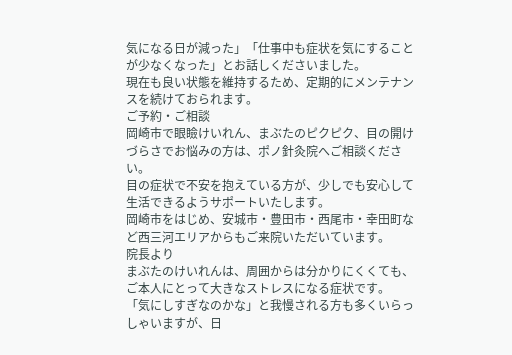気になる日が減った」「仕事中も症状を気にすることが少なくなった」とお話しくださいました。
現在も良い状態を維持するため、定期的にメンテナンスを続けておられます。
ご予約・ご相談
岡崎市で眼瞼けいれん、まぶたのピクピク、目の開けづらさでお悩みの方は、ポノ針灸院へご相談ください。
目の症状で不安を抱えている方が、少しでも安心して生活できるようサポートいたします。
岡崎市をはじめ、安城市・豊田市・西尾市・幸田町など西三河エリアからもご来院いただいています。
院長より
まぶたのけいれんは、周囲からは分かりにくくても、ご本人にとって大きなストレスになる症状です。
「気にしすぎなのかな」と我慢される方も多くいらっしゃいますが、日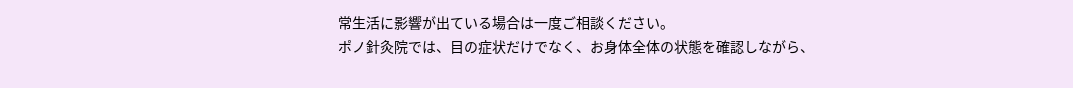常生活に影響が出ている場合は一度ご相談ください。
ポノ針灸院では、目の症状だけでなく、お身体全体の状態を確認しながら、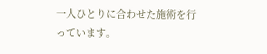一人ひとりに合わせた施術を行っています。